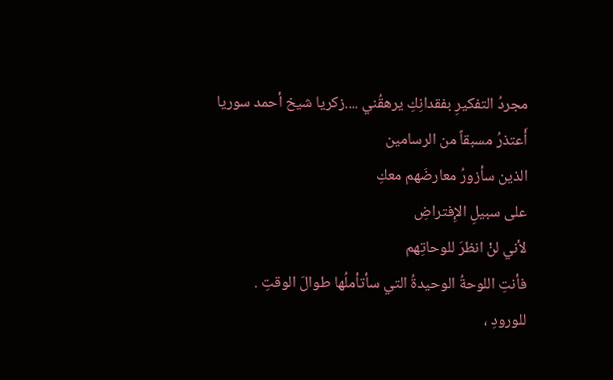مجردُ التفكيرِ بفقدانِكِ يرهقُني ....زكريا شيخ أحمد سوريا
أَعتذرُ مسبقاً من الرسامين
الذين سأزورُ معارضَهم معكِ
على سبيلِ الإِفتراضِ
لأني لنْ انظرَ للوحاتِهم
فأنتِ اللوحةُ الوحيدةُ التي سأتأملُها طوالَ الوقتِ .
للورودِ ،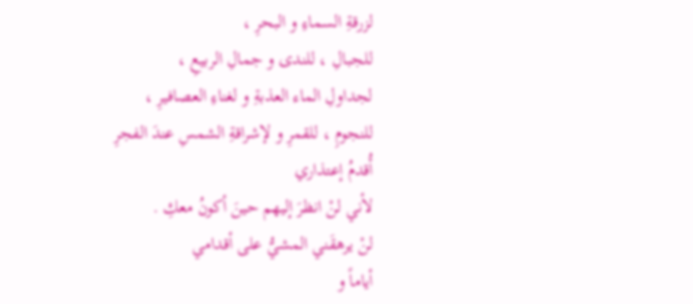لزرقةِ السماءِ و البحرِ ،
للجبالِ ، للندى و جمالِ الربيعِ ،
لجداولِ الماء العذبةِ و لغناءِ العصافيرِ ،
للنجومِ ، للقمرِ و لإشراقةِ الشمسِ عندَ الفجرِ
أُقدمُ إعتذاري
لأني لنْ انظرَ إليهم حينَ أكونُ معكِ .
لنْ يرهقَني المشيُّ على أقدامي
أياماً و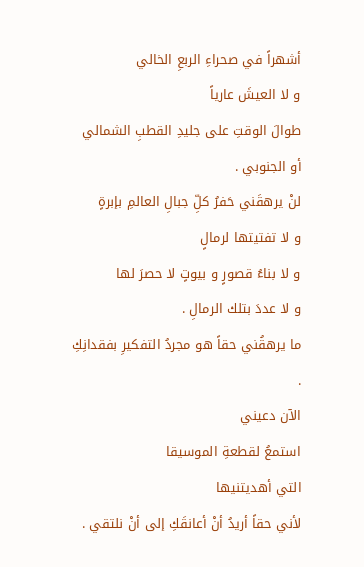أشهراً في صحراءِ الربعِ الخالي
و لا العيشَ عارياً
طوالَ الوقتِ على جليدِ القطبِ الشمالي أو الجنوبي .
لنْ يرهقَني حَفرُ كلِّ جبالِ العالمِ بإبرةٍ
و لا تفتيتها لرمالٍ
و لا بناءُ قصورٍ و بيوتٍ لا حصرَ لها
و لا عددَ بتلك الرمالِ .
ما يرهقُني حقاً هو مجردُ التفكيرِ بفقدانِكِ .
الآن دعيني
استمعُ لقطعةِ الموسيقا
التي أهديتنيها
لأني حقاً أريدُ أنْ أعانقَكِ إلى أنْ نلتقي .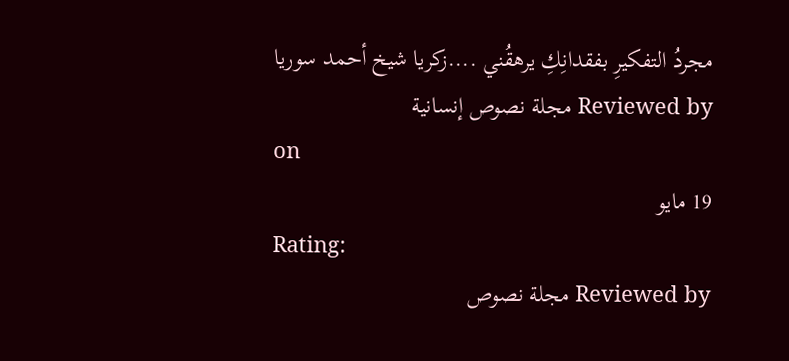مجردُ التفكيرِ بفقدانِكِ يرهقُني ....زكريا شيخ أحمد سوريا
Reviewed by مجلة نصوص إنسانية
on
19 مايو
Rating:
Reviewed by مجلة نصوص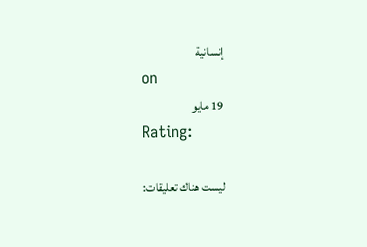إنسانية
on
19 مايو
Rating:

ليست هناك تعليقات: